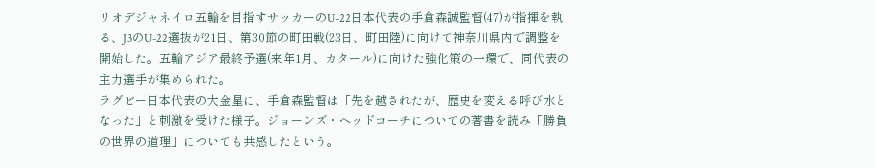リオデジャネイロ五輪を目指すサッカーのU-22日本代表の手倉森誠監督(47)が指揮を執る、J3のU-22選抜が21日、第30節の町田戦(23日、町田陸)に向けて神奈川県内で調整を開始した。五輪アジア最終予選(来年1月、カタール)に向けた強化策の一環で、同代表の主力選手が集められた。
ラグビー日本代表の大金星に、手倉森監督は「先を越されたが、歴史を変える呼び水となった」と刺激を受けた様子。ジョーンズ・ヘッドコーチについての著書を読み「勝負の世界の道理」についても共感したという。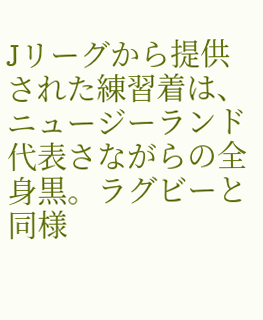Jリーグから提供された練習着は、ニュージーランド代表さながらの全身黒。ラグビーと同様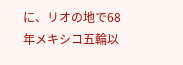に、リオの地で68年メキシコ五輪以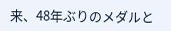来、48年ぶりのメダルと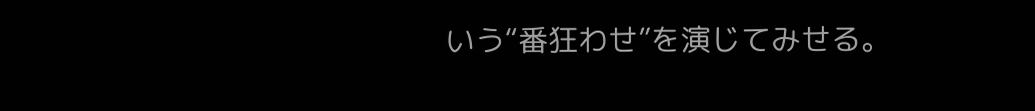いう“番狂わせ”を演じてみせる。